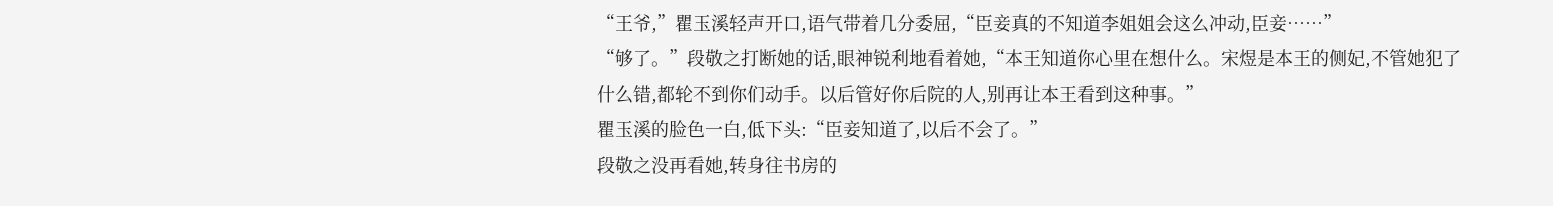“王爷,”瞿玉溪轻声开口,语气带着几分委屈,“臣妾真的不知道李姐姐会这么冲动,臣妾……”
“够了。”段敬之打断她的话,眼神锐利地看着她,“本王知道你心里在想什么。宋煜是本王的侧妃,不管她犯了什么错,都轮不到你们动手。以后管好你后院的人,别再让本王看到这种事。”
瞿玉溪的脸色一白,低下头:“臣妾知道了,以后不会了。”
段敬之没再看她,转身往书房的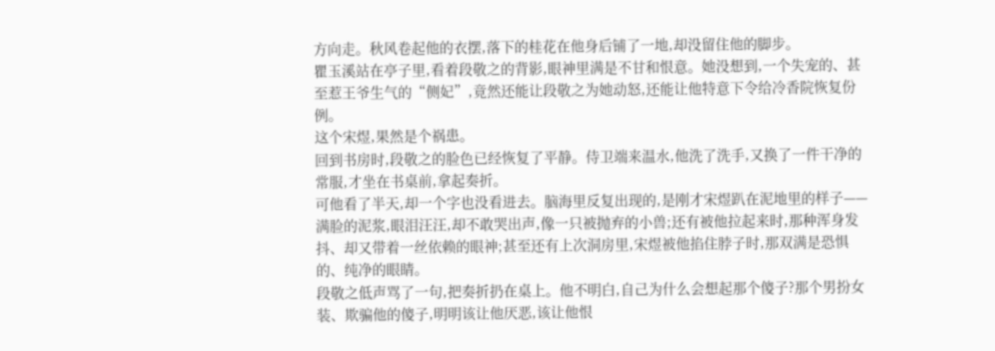方向走。秋风卷起他的衣摆,落下的桂花在他身后铺了一地,却没留住他的脚步。
瞿玉溪站在亭子里,看着段敬之的背影,眼神里满是不甘和恨意。她没想到,一个失宠的、甚至惹王爷生气的“侧妃”,竟然还能让段敬之为她动怒,还能让他特意下令给冷香院恢复份例。
这个宋煜,果然是个祸患。
回到书房时,段敬之的脸色已经恢复了平静。侍卫端来温水,他洗了洗手,又换了一件干净的常服,才坐在书桌前,拿起奏折。
可他看了半天,却一个字也没看进去。脑海里反复出现的,是刚才宋煜趴在泥地里的样子——满脸的泥浆,眼泪汪汪,却不敢哭出声,像一只被抛弃的小兽;还有被他拉起来时,那种浑身发抖、却又带着一丝依赖的眼神;甚至还有上次洞房里,宋煜被他掐住脖子时,那双满是恐惧的、纯净的眼睛。
段敬之低声骂了一句,把奏折扔在桌上。他不明白,自己为什么会想起那个傻子?那个男扮女装、欺骗他的傻子,明明该让他厌恶,该让他恨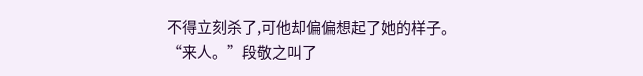不得立刻杀了,可他却偏偏想起了她的样子。
“来人。”段敬之叫了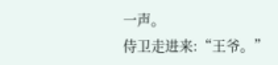一声。
侍卫走进来:“王爷。”